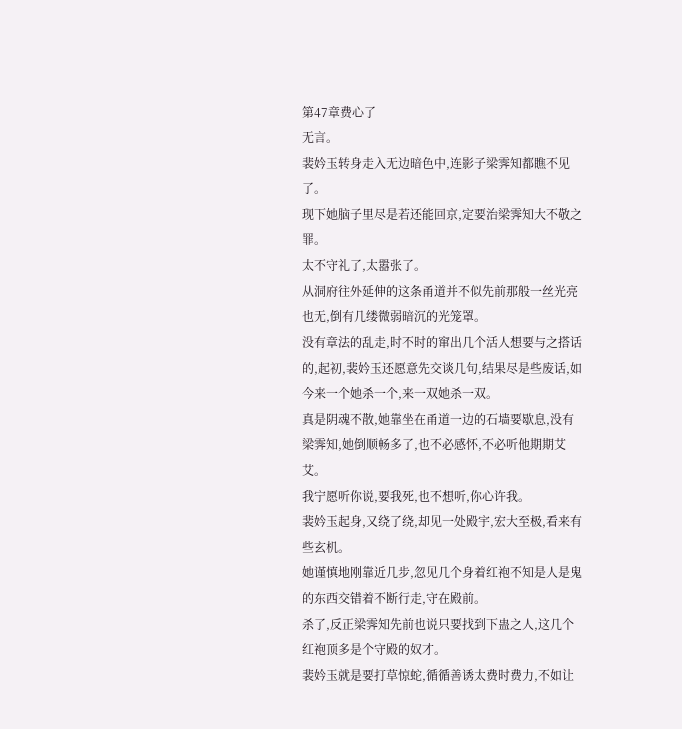第47章费心了
无言。
裴妗玉转身走入无边暗色中,连影子梁霁知都瞧不见了。
现下她脑子里尽是若还能回京,定要治梁霁知大不敬之罪。
太不守礼了,太嚣张了。
从洞府往外延伸的这条甬道并不似先前那般一丝光亮也无,倒有几缕微弱暗沉的光笼罩。
没有章法的乱走,时不时的窜出几个活人想要与之搭话的,起初,裴妗玉还愿意先交谈几句,结果尽是些废话,如今来一个她杀一个,来一双她杀一双。
真是阴魂不散,她靠坐在甬道一边的石墙要歇息,没有梁霁知,她倒顺畅多了,也不必感怀,不必听他期期艾艾。
我宁愿听你说,要我死,也不想听,你心许我。
裴妗玉起身,又绕了绕,却见一处殿宇,宏大至极,看来有些玄机。
她谨慎地刚靠近几步,忽见几个身着红袍不知是人是鬼的东西交错着不断行走,守在殿前。
杀了,反正梁霁知先前也说只要找到下蛊之人,这几个红袍顶多是个守殿的奴才。
裴妗玉就是要打草惊蛇,循循善诱太费时费力,不如让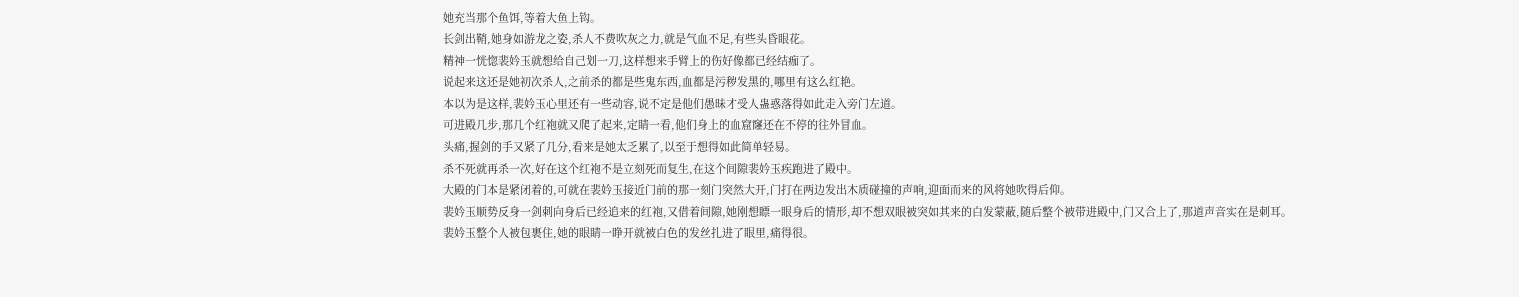她充当那个鱼饵,等着大鱼上钩。
长剑出鞘,她身如游龙之姿,杀人不费吹灰之力,就是气血不足,有些头昏眼花。
精神一恍惚裴妗玉就想给自己划一刀,这样想来手臂上的伤好像都已经结痂了。
说起来这还是她初次杀人,之前杀的都是些鬼东西,血都是污秽发黑的,哪里有这么红艳。
本以为是这样,裴妗玉心里还有一些动容,说不定是他们愚昧才受人蛊惑落得如此走入旁门左道。
可进殿几步,那几个红袍就又爬了起来,定睛一看,他们身上的血窟窿还在不停的往外冒血。
头痛,握剑的手又紧了几分,看来是她太乏累了,以至于想得如此简单轻易。
杀不死就再杀一次,好在这个红袍不是立刻死而复生,在这个间隙裴妗玉疾跑进了殿中。
大殿的门本是紧闭着的,可就在裴妗玉接近门前的那一刻门突然大开,门打在两边发出木质碰撞的声响,迎面而来的风将她吹得后仰。
裴妗玉顺势反身一剑刺向身后已经追来的红袍,又借着间隙,她刚想瞟一眼身后的情形,却不想双眼被突如其来的白发蒙蔽,随后整个被带进殿中,门又合上了,那道声音实在是刺耳。
裴妗玉整个人被包裹住,她的眼睛一睁开就被白色的发丝扎进了眼里,痛得很。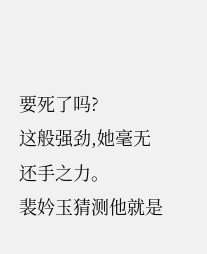要死了吗?
这般强劲,她毫无还手之力。
裴妗玉猜测他就是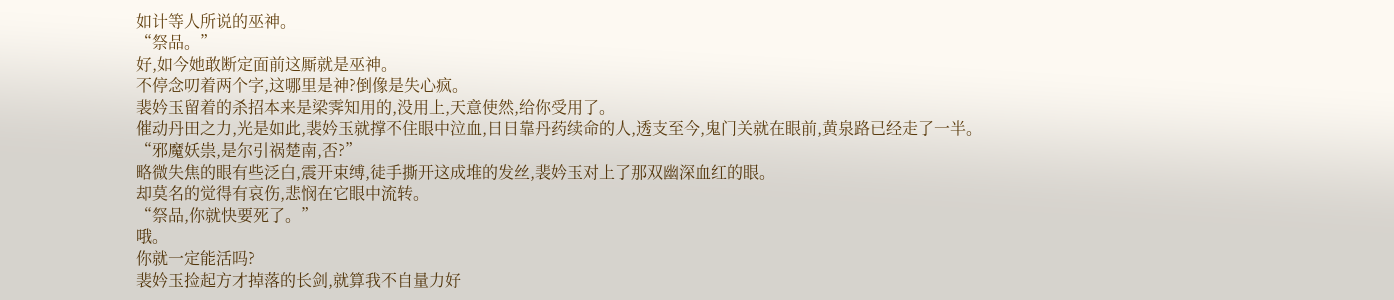如计等人所说的巫神。
“祭品。”
好,如今她敢断定面前这厮就是巫神。
不停念叨着两个字,这哪里是神?倒像是失心疯。
裴妗玉留着的杀招本来是梁霁知用的,没用上,天意使然,给你受用了。
催动丹田之力,光是如此,裴妗玉就撑不住眼中泣血,日日靠丹药续命的人,透支至今,鬼门关就在眼前,黄泉路已经走了一半。
“邪魔妖祟,是尔引祸楚南,否?”
略微失焦的眼有些泛白,震开束缚,徒手撕开这成堆的发丝,裴妗玉对上了那双幽深血红的眼。
却莫名的觉得有哀伤,悲悯在它眼中流转。
“祭品,你就快要死了。”
哦。
你就一定能活吗?
裴妗玉捡起方才掉落的长剑,就算我不自量力好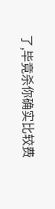了,毕竟杀你确实比较费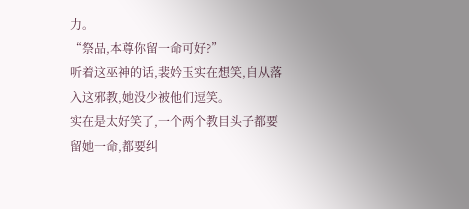力。
“祭品,本尊你留一命可好?”
听着这巫神的话,裴妗玉实在想笑,自从落入这邪教,她没少被他们逗笑。
实在是太好笑了,一个两个教目头子都要留她一命,都要纠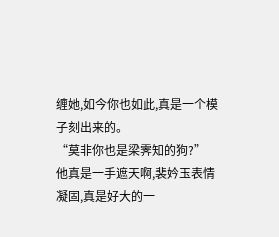缠她,如今你也如此,真是一个模子刻出来的。
“莫非你也是梁霁知的狗?”
他真是一手遮天啊,裴妗玉表情凝固,真是好大的一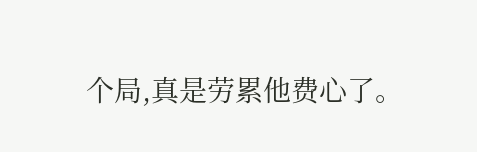个局,真是劳累他费心了。